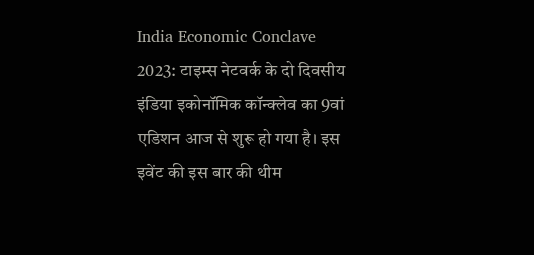India Economic Conclave 2023: टाइम्स नेटवर्क के दो दिवसीय इंडिया इकोनॉमिक कॉन्क्लेव का 9वां एडिशन आज से शुरू हो गया है। इस इवेंट की इस बार की थीम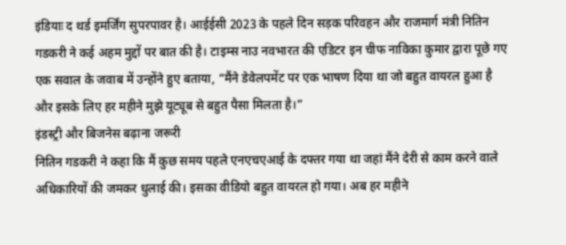इंडियाः द थर्ड इमर्जिंग सुपरपावर है। आईईसी 2023 के पहले दिन सड़क परिवहन और राजमार्ग मंत्री नितिन गडकरी ने कई अहम मुद्दों पर बात की है। टाइम्स नाउ नवभारत की एडिटर इन चीफ नाविका कुमार द्वारा पूछे गए एक सवाल के जवाब में उन्होंने हुए बताया, “मैंने डेवेलपमेंट पर एक भाषण दिया था जो बहुत वायरल हुआ है और इसके लिए हर महीने मुझे यूट्यूब से बहुत पैसा मिलता है।”
इंडस्ट्री और बिजनेस बढ़ाना जरूरी
नितिन गडकरी ने कहा कि मैं कुछ समय पहले एनएचएआई के दफ्तर गया था जहां मैंने देरी से काम करने वाले अधिकारियों की जमकर धुलाई की। इसका वीडियो बहुत वायरल हो गया। अब हर महीने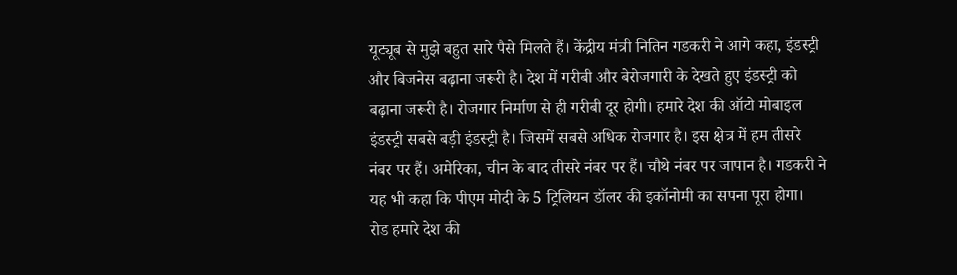यूट्यूब से मुझे बहुत सारे पैसे मिलते हैं। केंद्रीय मंत्री नितिन गडकरी ने आगे कहा, इंडस्ट्री और बिजनेस बढ़ाना जरूरी है। देश में गरीबी और बेरोजगारी के देखते हुए इंडस्ट्री को बढ़ाना जरूरी है। रोजगार निर्माण से ही गरीबी दूर होगी। हमारे देश की ऑटो मोबाइल इंडस्ट्री सबसे बड़ी इंडस्ट्री है। जिसमें सबसे अधिक रोजगार है। इस क्षेत्र में हम तीसरे नंबर पर हैं। अमेरिका, चीन के बाद तीसरे नंबर पर हैं। चौथे नंबर पर जापान है। गडकरी ने यह भी कहा कि पीएम मोदी के 5 ट्रिलियन डॉलर की इकॉनोमी का सपना पूरा होगा।
रोड हमारे देश की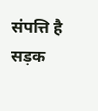संपत्ति है
सड़क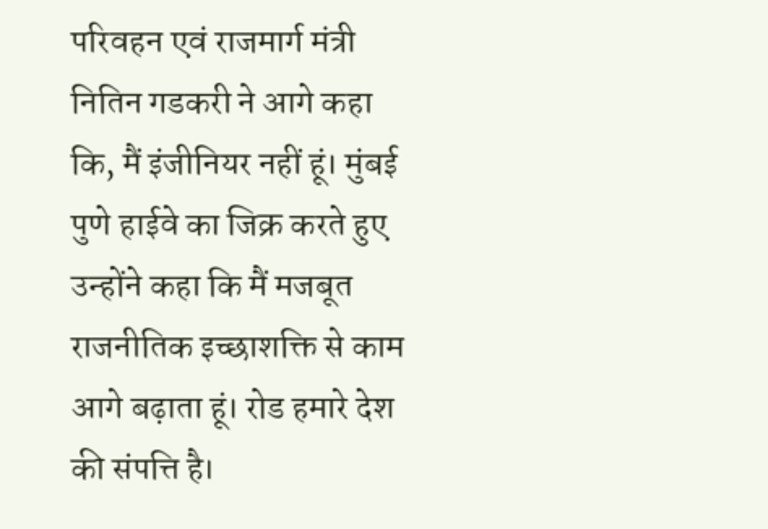परिवहन एवं राजमार्ग मंत्री नितिन गडकरी ने आगे कहा कि, मैं इंजीनियर नहीं हूं। मुंबई पुणे हाईवे का जिक्र करते हुए उन्होंने कहा कि मैं मजबूत राजनीतिक इच्छाशक्ति से काम आगे बढ़ाता हूं। रोड हमारे देश की संपत्ति है।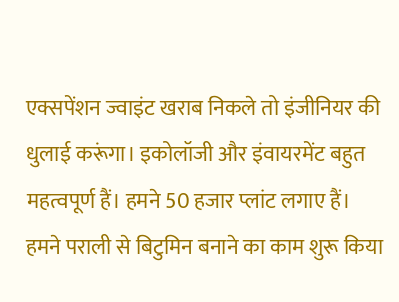एक्सपेंशन ज्वाइंट खराब निकले तो इंजीनियर की धुलाई करूंगा। इकोलॉजी और इंवायरमेंट बहुत महत्वपूर्ण हैं। हमने 50 हजार प्लांट लगाए हैं। हमने पराली से बिटुमिन बनाने का काम शुरू किया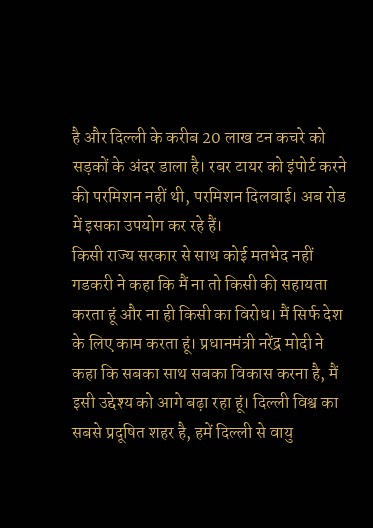है और दिल्ली के करीब 20 लाख टन कचरे को सड़कों के अंदर डाला है। रबर टायर को इंपोर्ट करने की परमिशन नहीं थी, परमिशन दिलवाई। अब रोड में इसका उपयोग कर रहे हैं।
किसी राज्य सरकार से साथ कोई मतभेद नहीं
गडकरी ने कहा कि मैं ना तो किसी की सहायता करता हूं और ना ही किसी का विरोध। मैं सिर्फ देश के लिए काम करता हूं। प्रधानमंत्री नरेंद्र मोदी ने कहा कि सबका साथ सबका विकास करना है, मैं इसी उद्देश्य को आगे बढ़ा रहा हूं। दिल्ली विश्व का सबसे प्रदूषित शहर है, हमें दिल्ली से वायु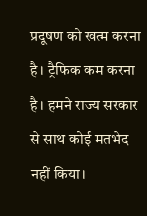प्रदूषण को खत्म करना है। ट्रैफिक कम करना है। हमने राज्य सरकार से साथ कोई मतभेद नहीं किया।